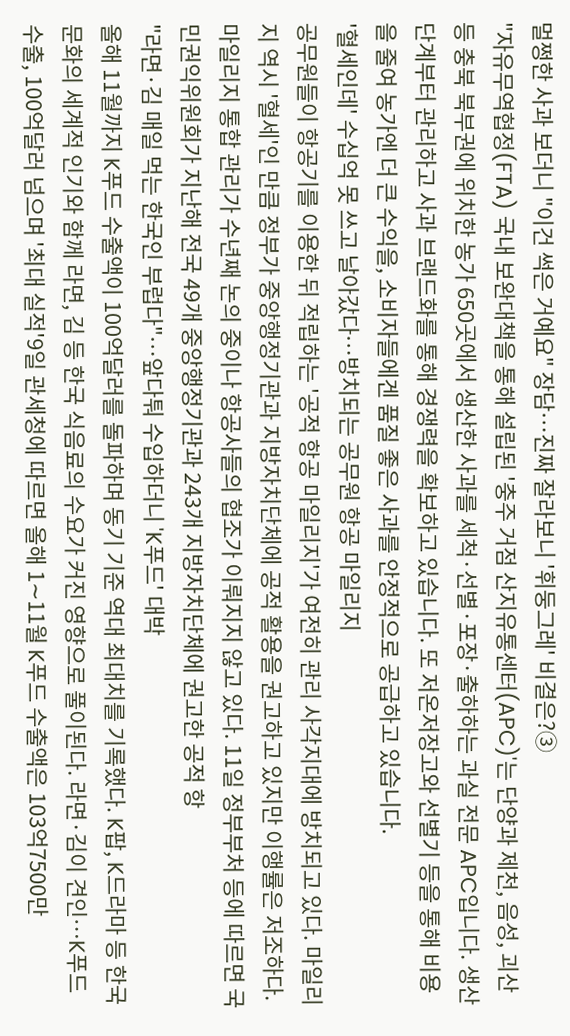멀쩡한 사과 보더니 "이건 썩은 거예요" 장담…진짜 잘라보니 '휘둥그레' 비결은?③
"자유무역협정(FTA) 국내 보완대책을 통해 설립된 '충주 거점 산지유통센터(APC)'는 단양과 제천, 음성, 괴산 등 충북 북부권에 위치한 농가 650곳에서 생산한 사과를 세척·선별·포장·출하하는 과실 전문 APC입니다. 생산단계부터 관리하고 사과 브랜드화를 통해 경쟁력을 확보하고 있습니다. 또 저온저장고와 선별기 등을 통해 비용을 줄여 농가엔 더 큰 수익을, 소비자들에겐 품질 좋은 사과를 안정적으로 공급하고 있습니다.
'혈세인데' 수십억 못 쓰고 날아갔다…방치되는 공무원 항공 마일리지
공무원들이 항공기를 이용한 뒤 적립하는 '공적 항공 마일리지'가 여전히 관리 사각지대에 방치되고 있다. 마일리지 역시 '혈세'인 만큼 정부가 중앙행정기관과 지방자치단체에 공적 활용을 권고하고 있지만 이행률은 저조하다. 마일리지 통합 관리가 수년째 논의 중이나 항공사들의 협조가 이뤄지지 않고 있다. 11일 정부부처 등에 따르면 국민권익위원회가 지난해 전국 49개 중앙행정기관과 243개 지방자치단체에 권고한 공적 항
"라면·김 매일 먹는 한국인 부럽다"…앞다퉈 수입하더니 'K푸드' 대박
올해 11월까지 K푸드 수출액이 100억달러를 돌파하며 동기 기준 역대 최대치를 기록했다. K팝, K드라마 등 한국 문화의 세계적 인기와 함께 라면, 김 등 한국 식음료의 수요가 커진 영향으로 풀이된다. 라면·김이 견인…K푸드 수출, 100억달러 넘으며 '최대 실적'9일 관세청에 따르면 올해 1∼11월 K푸드 수출액은 103억7500만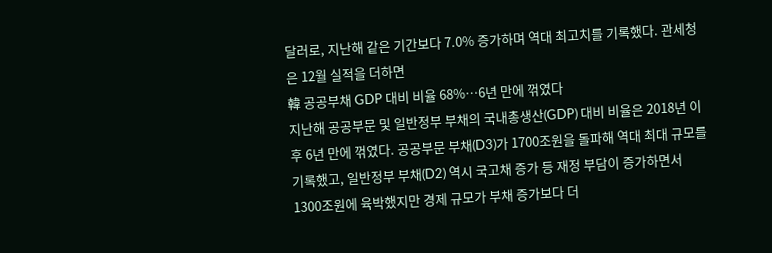달러로, 지난해 같은 기간보다 7.0% 증가하며 역대 최고치를 기록했다. 관세청은 12월 실적을 더하면
韓 공공부채 GDP 대비 비율 68%…6년 만에 꺾였다
지난해 공공부문 및 일반정부 부채의 국내총생산(GDP) 대비 비율은 2018년 이후 6년 만에 꺾였다. 공공부문 부채(D3)가 1700조원을 돌파해 역대 최대 규모를 기록했고, 일반정부 부채(D2) 역시 국고채 증가 등 재정 부담이 증가하면서 1300조원에 육박했지만 경제 규모가 부채 증가보다 더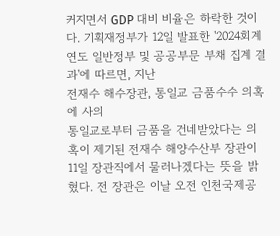커지면서 GDP 대비 비율은 하락한 것이다. 기획재정부가 12일 발표한 '2024회계연도 일반정부 및 공공부문 부채 집계 결과'에 따르면, 지난
전재수 해수장관, 통일교 금품수수 의혹에 사의
통일교로부터 금품을 건네받았다는 의혹이 제기된 전재수 해양수산부 장관이 11일 장관직에서 물러나겠다는 뜻을 밝혔다. 전 장관은 이날 오전 인천국제공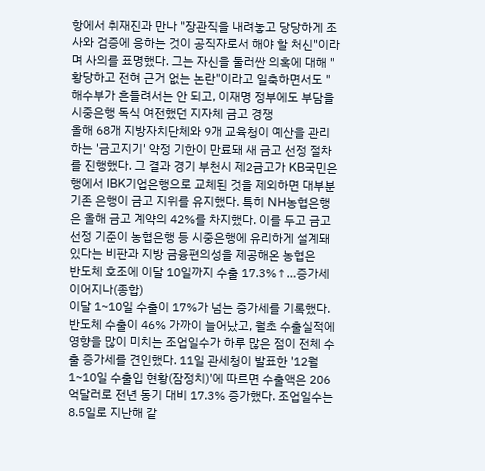항에서 취재진과 만나 "장관직을 내려놓고 당당하게 조사와 검증에 응하는 것이 공직자로서 해야 할 처신"이라며 사의를 표명했다. 그는 자신을 둘러싼 의혹에 대해 "황당하고 전혀 근거 없는 논란"이라고 일축하면서도 "해수부가 흔들려서는 안 되고, 이재명 정부에도 부담을
시중은행 독식 여전했던 지자체 금고 경쟁
올해 68개 지방자치단체와 9개 교육청이 예산을 관리하는 '금고지기' 약정 기한이 만료돼 새 금고 선정 절차를 진행했다. 그 결과 경기 부천시 제2금고가 KB국민은행에서 IBK기업은행으로 교체된 것을 제외하면 대부분 기존 은행이 금고 지위를 유지했다. 특히 NH농협은행은 올해 금고 계약의 42%를 차지했다. 이를 두고 금고 선정 기준이 농협은행 등 시중은행에 유리하게 설계돼 있다는 비판과 지방 금융편의성을 제공해온 농협은
반도체 호조에 이달 10일까지 수출 17.3%↑…증가세 이어지나(종합)
이달 1~10일 수출이 17%가 넘는 증가세를 기록했다. 반도체 수출이 46% 가까이 늘어났고, 월초 수출실적에 영향을 많이 미치는 조업일수가 하루 많은 점이 전체 수출 증가세를 견인했다. 11일 관세청이 발표한 '12월1~10일 수출입 현황(잠정치)'에 따르면 수출액은 206억달러로 전년 동기 대비 17.3% 증가했다. 조업일수는 8.5일로 지난해 같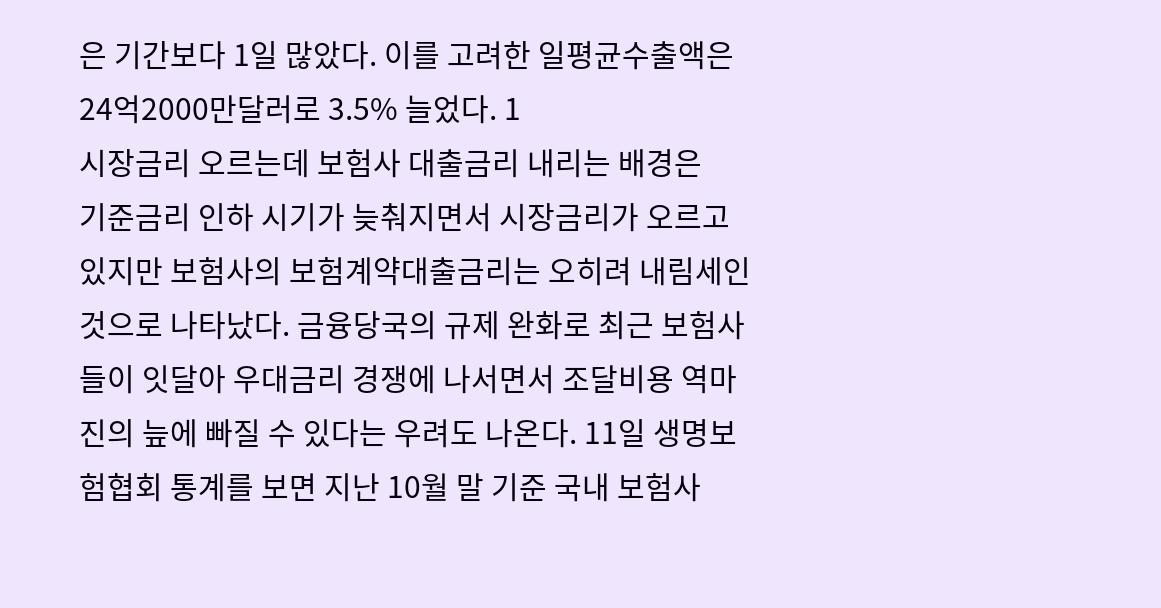은 기간보다 1일 많았다. 이를 고려한 일평균수출액은 24억2000만달러로 3.5% 늘었다. 1
시장금리 오르는데 보험사 대출금리 내리는 배경은
기준금리 인하 시기가 늦춰지면서 시장금리가 오르고 있지만 보험사의 보험계약대출금리는 오히려 내림세인 것으로 나타났다. 금융당국의 규제 완화로 최근 보험사들이 잇달아 우대금리 경쟁에 나서면서 조달비용 역마진의 늪에 빠질 수 있다는 우려도 나온다. 11일 생명보험협회 통계를 보면 지난 10월 말 기준 국내 보험사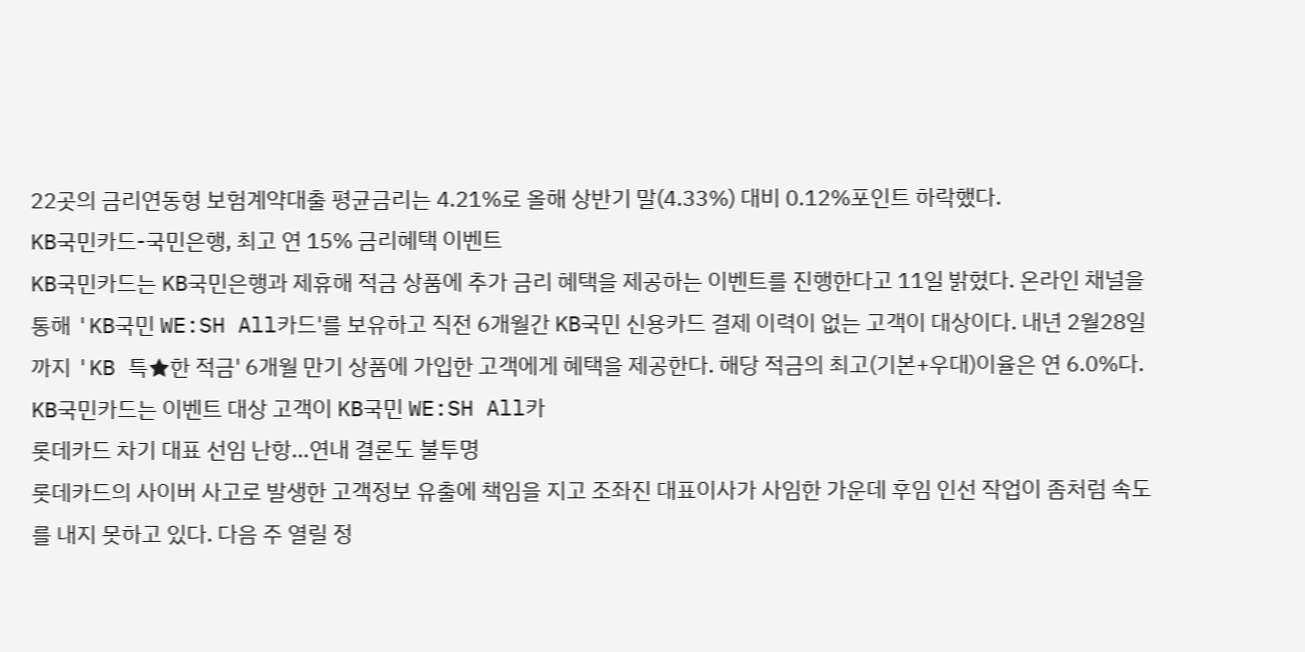22곳의 금리연동형 보험계약대출 평균금리는 4.21%로 올해 상반기 말(4.33%) 대비 0.12%포인트 하락했다.
KB국민카드-국민은행, 최고 연 15% 금리혜택 이벤트
KB국민카드는 KB국민은행과 제휴해 적금 상품에 추가 금리 혜택을 제공하는 이벤트를 진행한다고 11일 밝혔다. 온라인 채널을 통해 'KB국민 WE:SH All카드'를 보유하고 직전 6개월간 KB국민 신용카드 결제 이력이 없는 고객이 대상이다. 내년 2월28일까지 'KB 특★한 적금' 6개월 만기 상품에 가입한 고객에게 혜택을 제공한다. 해당 적금의 최고(기본+우대)이율은 연 6.0%다. KB국민카드는 이벤트 대상 고객이 KB국민 WE:SH All카
롯데카드 차기 대표 선임 난항…연내 결론도 불투명
롯데카드의 사이버 사고로 발생한 고객정보 유출에 책임을 지고 조좌진 대표이사가 사임한 가운데 후임 인선 작업이 좀처럼 속도를 내지 못하고 있다. 다음 주 열릴 정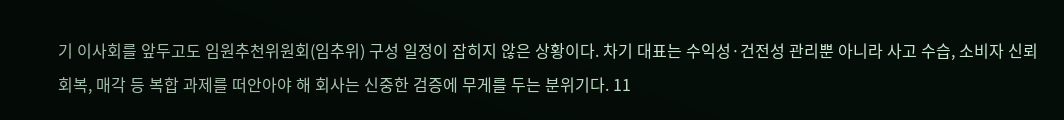기 이사회를 앞두고도 임원추천위원회(임추위) 구성 일정이 잡히지 않은 상황이다. 차기 대표는 수익성·건전성 관리뿐 아니라 사고 수습, 소비자 신뢰 회복, 매각 등 복합 과제를 떠안아야 해 회사는 신중한 검증에 무게를 두는 분위기다. 11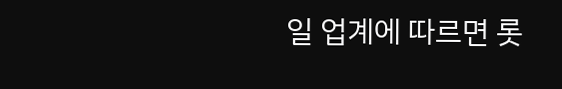일 업계에 따르면 롯